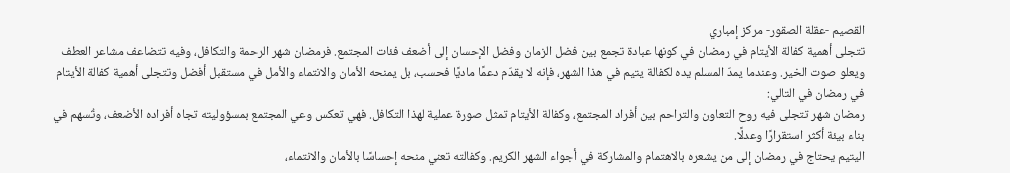القصيم -عقلة الصقور- مركز إمباري
تتجلى أهمية كفالة الأيتام في رمضان في كونها عبادة تجمع بين فضل الزمان وفضل الإحسان إلى أضعف فئات المجتمع. فرمضان شهر الرحمة والتكافل، وفيه تتضاعف مشاعر العطف ويعلو صوت الخير. وعندما يمدّ المسلم يده لكفالة يتيم في هذا الشهر، فإنه لا يقدّم دعمًا ماديًا فحسب، بل يمنحه الأمان والانتماء والأمل في مستقبل أفضل وتتجلى أهمية كفالة الأيتام في رمضان في التالي:
رمضان شهر تتجلى فيه روح التعاون والتراحم بين أفراد المجتمع، وكفالة الأيتام تمثل صورة عملية لهذا التكافل. فهي تعكس وعي المجتمع بمسؤوليته تجاه أفراده الأضعف، وتُسهم في بناء بيئة أكثر استقرارًا وعدلًا.
اليتيم يحتاج في رمضان إلى من يشعره بالاهتمام والمشاركة في أجواء الشهر الكريم. وكفالته تعني منحه إحساسًا بالأمان والانتماء،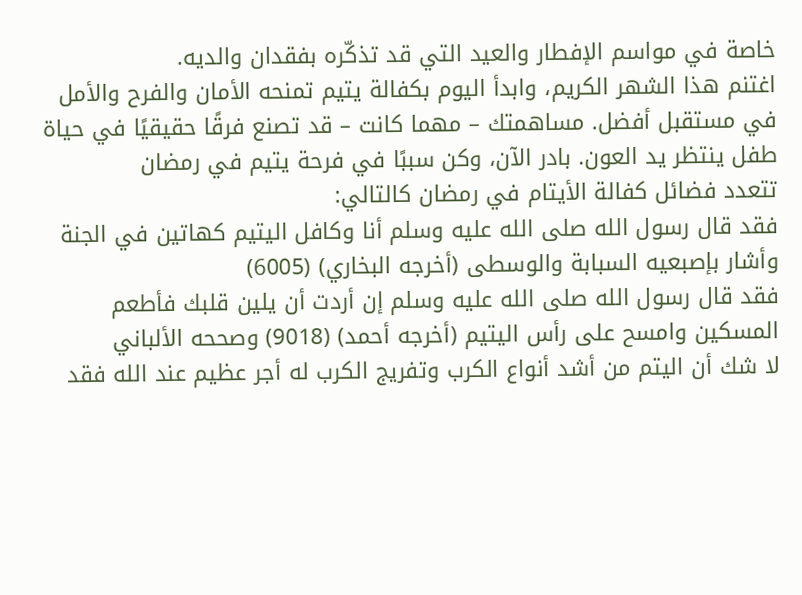خاصة في مواسم الإفطار والعيد التي قد تذكّره بفقدان والديه.
اغتنم هذا الشهر الكريم، وابدأ اليوم بكفالة يتيم تمنحه الأمان والفرح والأمل في مستقبل أفضل. مساهمتك – مهما كانت – قد تصنع فرقًا حقيقيًا في حياة طفل ينتظر يد العون. بادر الآن، وكن سببًا في فرحة يتيم في رمضان
تتعدد فضائل كفالة الأيتام في رمضان كالتالي:
فقد قال رسول الله صلى الله عليه وسلم أنا وكافل اليتيم كهاتين في الجنة وأشار بإصبعيه السبابة والوسطى (أخرجه البخاري) (6005)
فقد قال رسول الله صلى الله عليه وسلم إن أردت أن يلين قلبك فأطعم المسكين وامسح على رأس اليتيم (أخرجه أحمد) (9018) وصححه الألباني
لا شك أن اليتم من أشد أنواع الكرب وتفريج الكرب له أجر عظيم عند الله فقد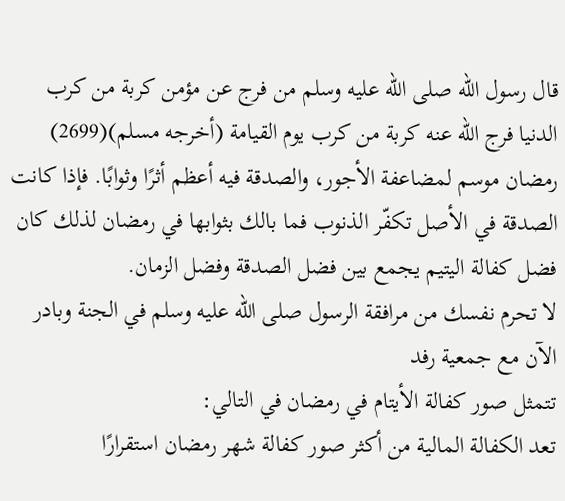قال رسول الله صلى الله عليه وسلم من فرج عن مؤمن كربة من كرب الدنيا فرج الله عنه كربة من كرب يوم القيامة (أخرجه مسلم)(2699)
رمضان موسم لمضاعفة الأجور، والصدقة فيه أعظم أثرًا وثوابًا. فإذا كانت الصدقة في الأصل تكفّر الذنوب فما بالك بثوابها في رمضان لذلك كان فضل كفالة اليتيم يجمع بين فضل الصدقة وفضل الزمان.
لا تحرم نفسك من مرافقة الرسول صلى الله عليه وسلم في الجنة وبادر الآن مع جمعية رفد
تتمثل صور كفالة الأيتام في رمضان في التالي:
تعد الكفالة المالية من أكثر صور كفالة شهر رمضان استقرارًا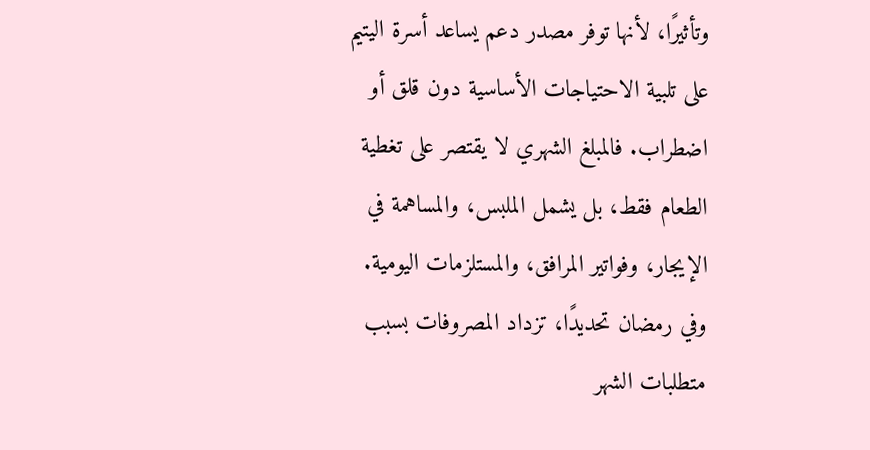وتأثيرًا، لأنها توفر مصدر دعم يساعد أسرة اليتيم على تلبية الاحتياجات الأساسية دون قلق أو اضطراب. فالمبلغ الشهري لا يقتصر على تغطية الطعام فقط، بل يشمل الملبس، والمساهمة في الإيجار، وفواتير المرافق، والمستلزمات اليومية. وفي رمضان تحديدًا، تزداد المصروفات بسبب متطلبات الشهر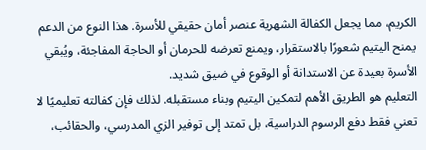الكريم، مما يجعل الكفالة الشهرية عنصر أمان حقيقي للأسرة. هذا النوع من الدعم يمنح اليتيم شعورًا بالاستقرار، ويمنع تعرضه للحرمان أو الحاجة المفاجئة، ويُبقي الأسرة بعيدة عن الاستدانة أو الوقوع في ضيق شديد.
التعليم هو الطريق الأهم لتمكين اليتيم وبناء مستقبله. لذلك فإن كفالته تعليميًا لا تعني فقط دفع الرسوم الدراسية، بل تمتد إلى توفير الزي المدرسي، والحقائب،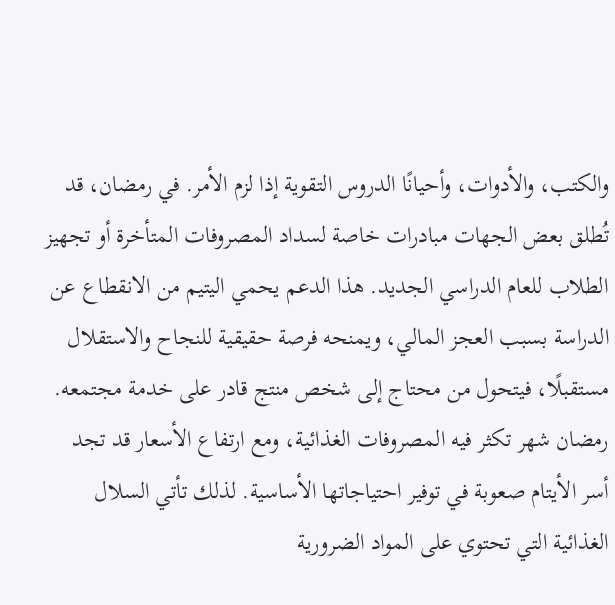والكتب، والأدوات، وأحيانًا الدروس التقوية إذا لزم الأمر. في رمضان، قد تُطلق بعض الجهات مبادرات خاصة لسداد المصروفات المتأخرة أو تجهيز الطلاب للعام الدراسي الجديد. هذا الدعم يحمي اليتيم من الانقطاع عن الدراسة بسبب العجز المالي، ويمنحه فرصة حقيقية للنجاح والاستقلال مستقبلًا، فيتحول من محتاج إلى شخص منتج قادر على خدمة مجتمعه.
رمضان شهر تكثر فيه المصروفات الغذائية، ومع ارتفاع الأسعار قد تجد أسر الأيتام صعوبة في توفير احتياجاتها الأساسية. لذلك تأتي السلال الغذائية التي تحتوي على المواد الضرورية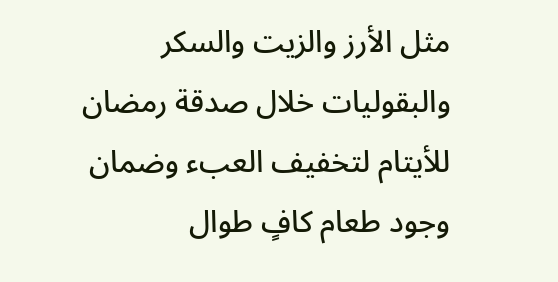مثل الأرز والزيت والسكر والبقوليات خلال صدقة رمضان للأيتام لتخفيف العبء وضمان وجود طعام كافٍ طوال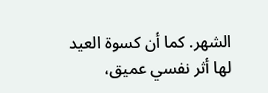الشهر. كما أن كسوة العيد لها أثر نفسي عميق،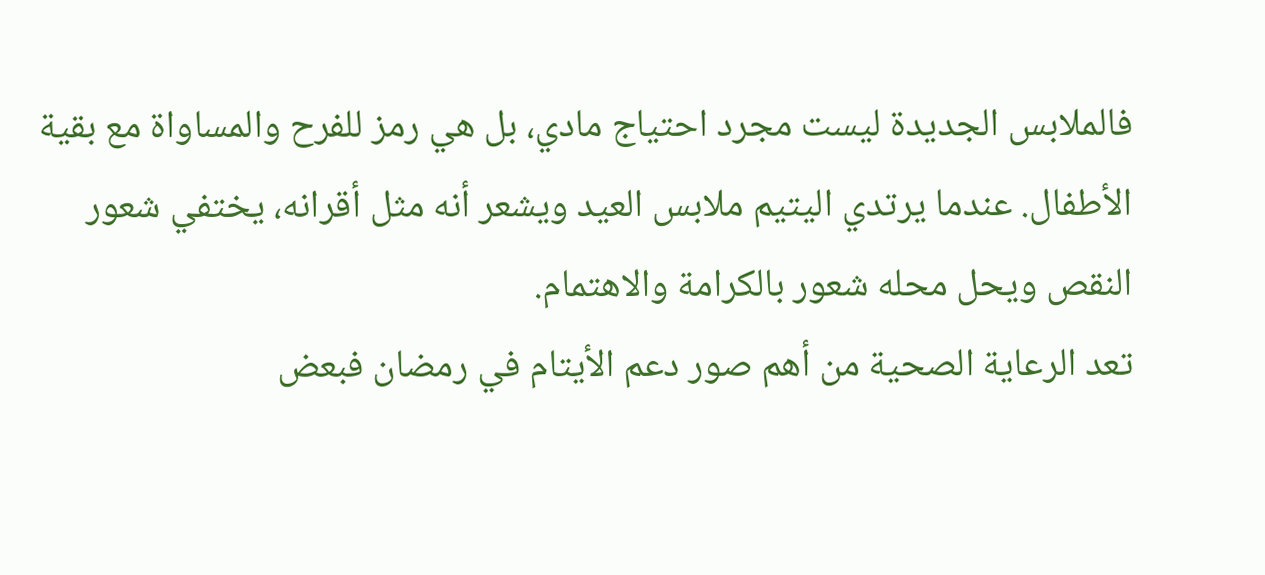فالملابس الجديدة ليست مجرد احتياج مادي، بل هي رمز للفرح والمساواة مع بقية الأطفال. عندما يرتدي اليتيم ملابس العيد ويشعر أنه مثل أقرانه، يختفي شعور النقص ويحل محله شعور بالكرامة والاهتمام.
تعد الرعاية الصحية من أهم صور دعم الأيتام في رمضان فبعض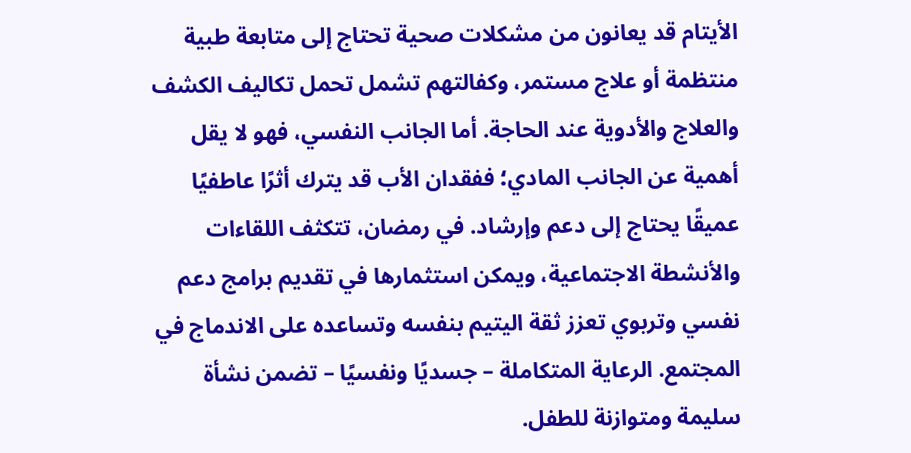الأيتام قد يعانون من مشكلات صحية تحتاج إلى متابعة طبية منتظمة أو علاج مستمر، وكفالتهم تشمل تحمل تكاليف الكشف والعلاج والأدوية عند الحاجة. أما الجانب النفسي، فهو لا يقل أهمية عن الجانب المادي؛ ففقدان الأب قد يترك أثرًا عاطفيًا عميقًا يحتاج إلى دعم وإرشاد. في رمضان، تتكثف اللقاءات والأنشطة الاجتماعية، ويمكن استثمارها في تقديم برامج دعم نفسي وتربوي تعزز ثقة اليتيم بنفسه وتساعده على الاندماج في المجتمع. الرعاية المتكاملة – جسديًا ونفسيًا – تضمن نشأة سليمة ومتوازنة للطفل.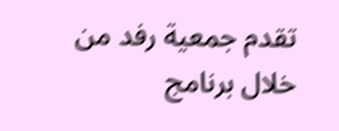تقدم جمعية رفد من خلال برنامج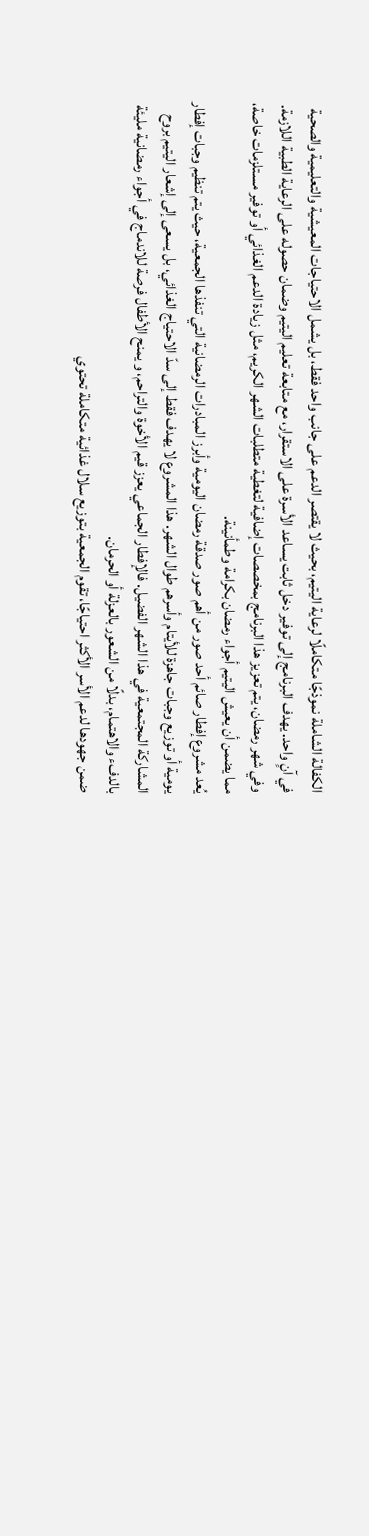الكفالة الشاملة نموذجًا متكاملًا لرعاية اليتيم، بحيث لا يقتصر الدعم على جانب واحد فقط، بل يشمل الاحتياجات المعيشية والتعليمية والصحية في آنٍ واحد. يهدف البرنامج إلى توفير دخل ثابت يساعد الأسرة على الاستقرار، مع متابعة تعليم اليتيم وضمان حصوله على الرعاية الطبية اللازمة. وفي شهر رمضان، يتم تعزيز هذا البرنامج بمخصصات إضافية لتغطية متطلبات الشهر الكريم، مثل زيادة الدعم الغذائي أو توفير مستلزمات خاصة، مما يضمن أن يعيش اليتيم أجواء رمضان بكرامة وطمأنينة.
يُعد مشروع إفطار صائم أحد صور من أهم صور صدقة رمضان اليومية وأبرز المبادرات الرمضانية التي تنفذها الجمعية، حيث يتم تنظيم وجبات إفطار يومية أو توزيع وجبات جاهزة للأيتام وأسرهم طوال الشهر. هذا المشروع لا يهدف فقط إلى سدّ الاحتياج الغذائي، بل يسعى إلى إشعار اليتيم بروح المشاركة المجتمعية في هذا الشهر الفضيل. فالإفطار الجماعي يعزز قيم الأخوة والتراحم، و يمنح الأطفال فرصة للاندماج في أجواء رمضانية مليئة بالدفء والاهتمام، بدلًا من الشعور بالعزلة أو الحرمان.
ضمن جهودها لدعم الأسر الأكثر احتياجًا، تقوم الجمعية بتوزيع سلال غذائية متكاملة تحتوي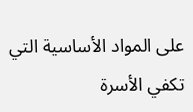على المواد الأساسية التي تكفي الأسرة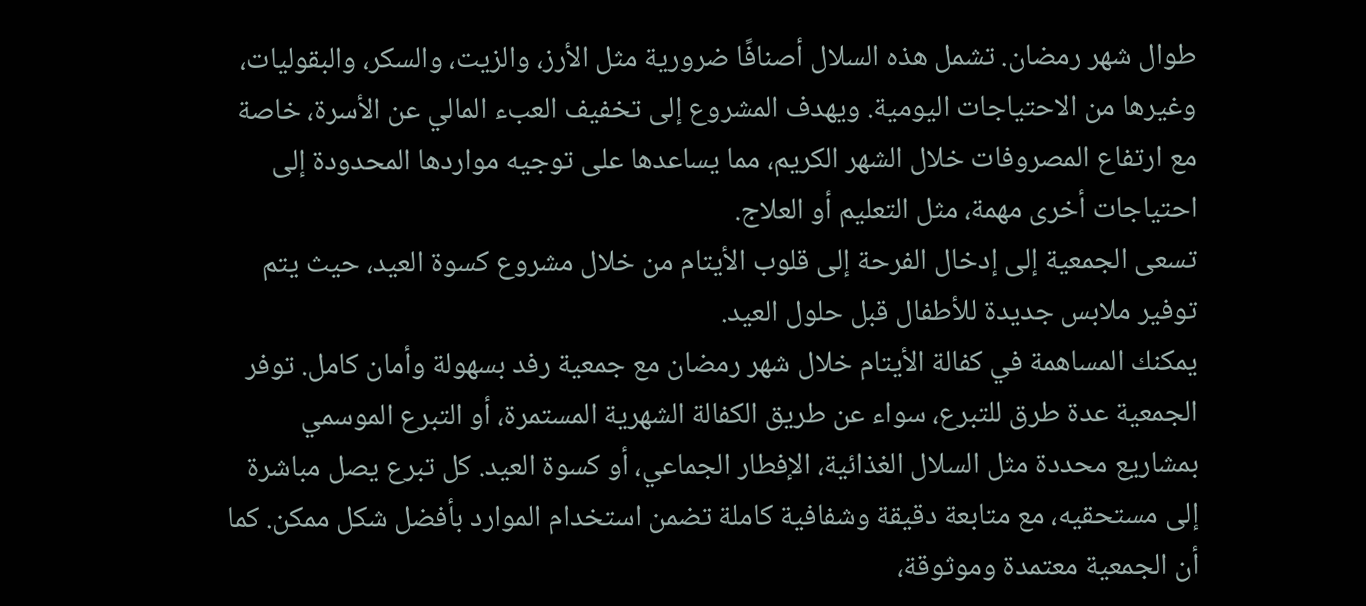طوال شهر رمضان. تشمل هذه السلال أصنافًا ضرورية مثل الأرز، والزيت، والسكر، والبقوليات، وغيرها من الاحتياجات اليومية. ويهدف المشروع إلى تخفيف العبء المالي عن الأسرة، خاصة مع ارتفاع المصروفات خلال الشهر الكريم، مما يساعدها على توجيه مواردها المحدودة إلى احتياجات أخرى مهمة، مثل التعليم أو العلاج.
تسعى الجمعية إلى إدخال الفرحة إلى قلوب الأيتام من خلال مشروع كسوة العيد، حيث يتم توفير ملابس جديدة للأطفال قبل حلول العيد.
يمكنك المساهمة في كفالة الأيتام خلال شهر رمضان مع جمعية رفد بسهولة وأمان كامل. توفر الجمعية عدة طرق للتبرع، سواء عن طريق الكفالة الشهرية المستمرة، أو التبرع الموسمي بمشاريع محددة مثل السلال الغذائية، الإفطار الجماعي، أو كسوة العيد. كل تبرع يصل مباشرة إلى مستحقيه، مع متابعة دقيقة وشفافية كاملة تضمن استخدام الموارد بأفضل شكل ممكن. كما أن الجمعية معتمدة وموثوقة،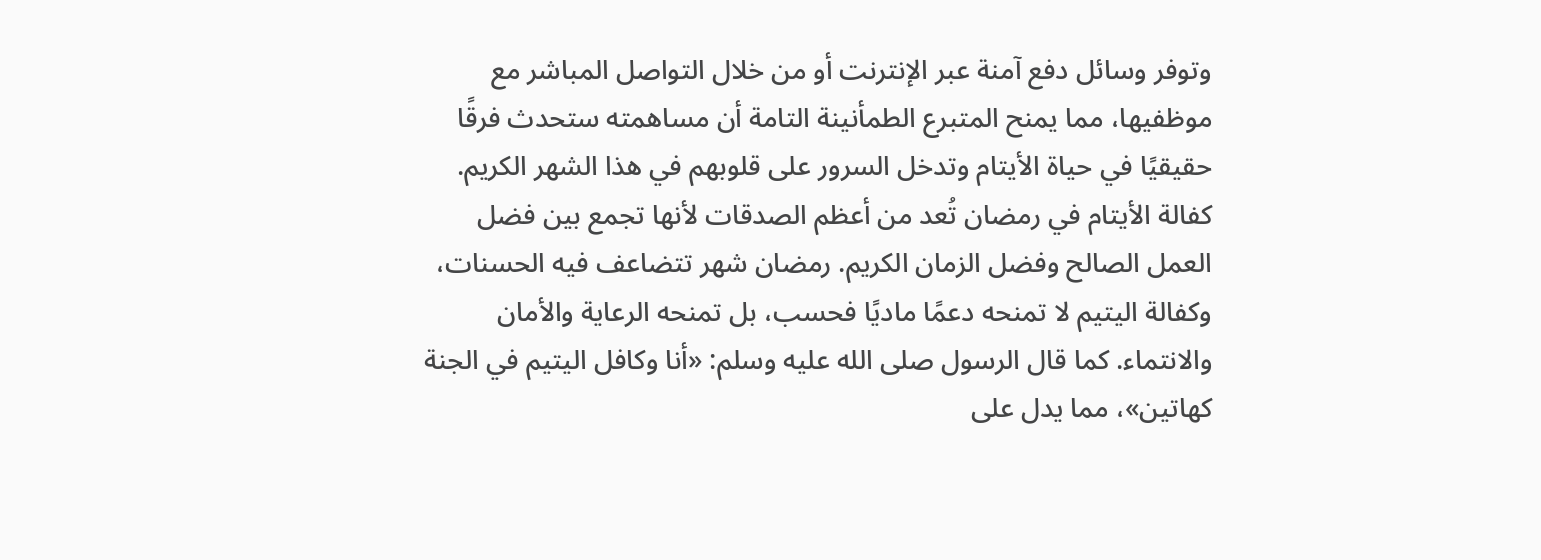وتوفر وسائل دفع آمنة عبر الإنترنت أو من خلال التواصل المباشر مع موظفيها، مما يمنح المتبرع الطمأنينة التامة أن مساهمته ستحدث فرقًا حقيقيًا في حياة الأيتام وتدخل السرور على قلوبهم في هذا الشهر الكريم.
كفالة الأيتام في رمضان تُعد من أعظم الصدقات لأنها تجمع بين فضل العمل الصالح وفضل الزمان الكريم. رمضان شهر تتضاعف فيه الحسنات، وكفالة اليتيم لا تمنحه دعمًا ماديًا فحسب، بل تمنحه الرعاية والأمان والانتماء. كما قال الرسول صلى الله عليه وسلم: «أنا وكافل اليتيم في الجنة كهاتين»، مما يدل على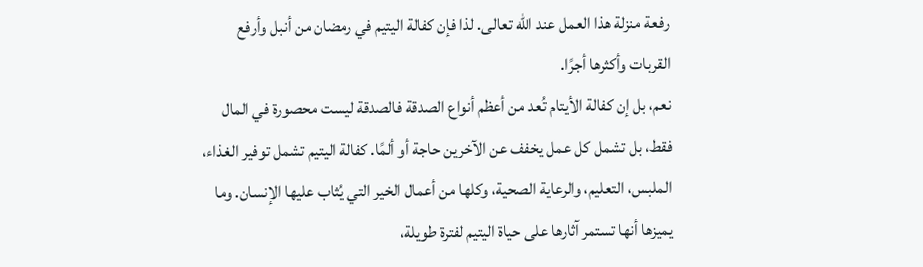رفعة منزلة هذا العمل عند الله تعالى. لذا فإن كفالة اليتيم في رمضان من أنبل وأرفع القربات وأكثرها أجرًا.
نعم، بل إن كفالة الأيتام تُعد من أعظم أنواع الصدقة فالصدقة ليست محصورة في المال فقط، بل تشمل كل عمل يخفف عن الآخرين حاجة أو ألمًا. كفالة اليتيم تشمل توفير الغذاء، الملبس، التعليم، والرعاية الصحية، وكلها من أعمال الخير التي يُثاب عليها الإنسان. وما يميزها أنها تستمر آثارها على حياة اليتيم لفترة طويلة،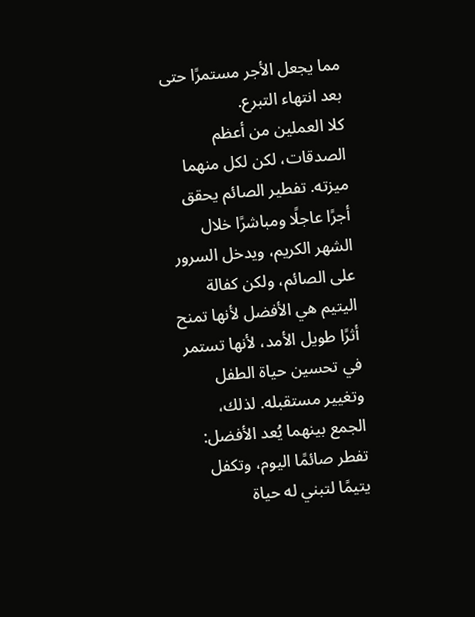مما يجعل الأجر مستمرًا حتى بعد انتهاء التبرع.
كلا العملين من أعظم الصدقات، لكن لكل منهما ميزته. تفطير الصائم يحقق أجرًا عاجلًا ومباشرًا خلال الشهر الكريم، ويدخل السرور على الصائم، ولكن كفالة اليتيم هي الأفضل لأنها تمنح أثرًا طويل الأمد، لأنها تستمر في تحسين حياة الطفل وتغيير مستقبله. لذلك، الجمع بينهما يُعد الأفضل: تفطر صائمًا اليوم، وتكفل يتيمًا لتبني له حياة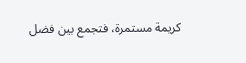كريمة مستمرة، فتجمع بين فضل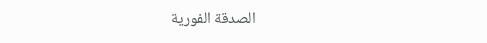الصدقة الفورية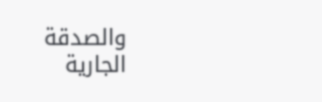والصدقة الجارية